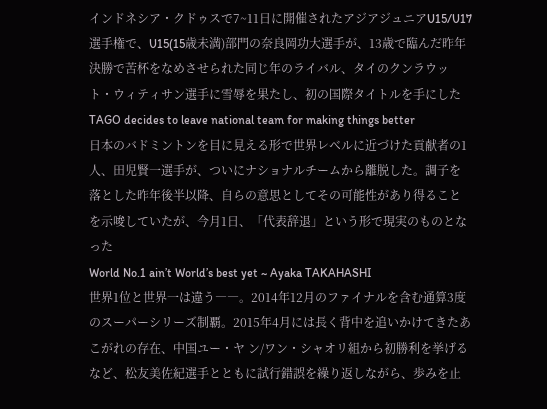インドネシア・クドゥスで7~11日に開催されたアジアジュニアU15/U17選手権で、U15(15歳未満)部門の奈良岡功大選手が、13歳で臨んだ昨年決勝で苦杯をなめさせられた同じ年のライバル、タイのクンラウット・ウィティサン選手に雪辱を果たし、初の国際タイトルを手にした
TAGO decides to leave national team for making things better
日本のバドミントンを目に見える形で世界レベルに近づけた貢献者の1人、田児賢一選手が、ついにナショナルチームから離脱した。調子を落とした昨年後半以降、自らの意思としてその可能性があり得ることを示唆していたが、今月1日、「代表辞退」という形で現実のものとなった
World No.1 ain’t World’s best yet ~ Ayaka TAKAHASHI
世界1位と世界一は違う――。2014年12月のファイナルを含む通算3度のスーパーシリーズ制覇。2015年4月には長く背中を追いかけてきたあこがれの存在、中国ユー・ヤ ン/ワン・シャオリ組から初勝利を挙げるなど、松友美佐紀選手とともに試行錯誤を繰り返しながら、歩みを止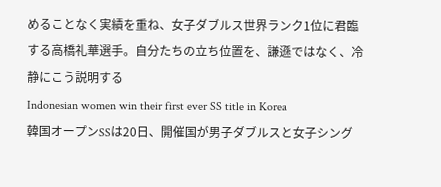めることなく実績を重ね、女子ダブルス世界ランク1位に君臨する高橋礼華選手。自分たちの立ち位置を、謙遜ではなく、冷静にこう説明する
Indonesian women win their first ever SS title in Korea
韓国オープンSSは20日、開催国が男子ダブルスと女子シング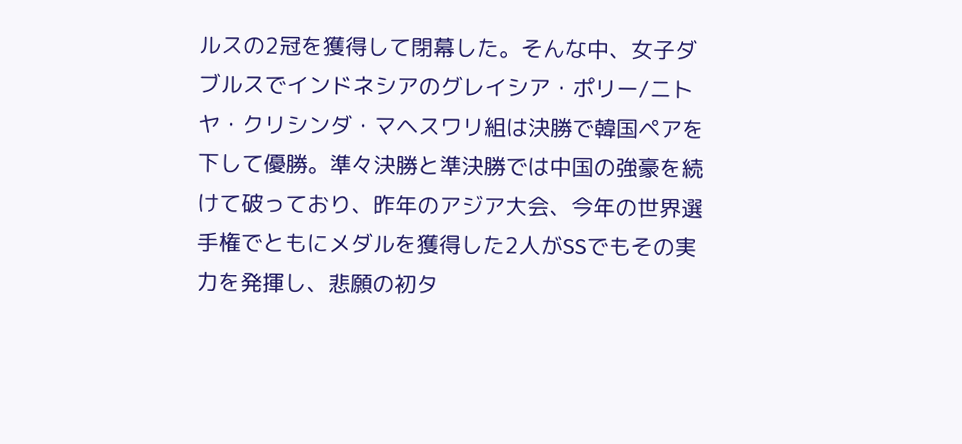ルスの2冠を獲得して閉幕した。そんな中、女子ダブルスでインドネシアのグレイシア・ポリー/ニトヤ・クリシンダ・マヘスワリ組は決勝で韓国ペアを下して優勝。準々決勝と準決勝では中国の強豪を続けて破っており、昨年のアジア大会、今年の世界選手権でともにメダルを獲得した2人がSSでもその実力を発揮し、悲願の初タ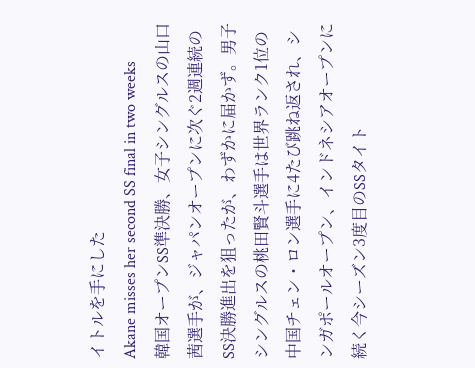イトルを手にした
Akane misses her second SS final in two weeks
韓国オープンSS準決勝、女子シングルスの山口茜選手が、ジャパンオープンに次ぐ2週連続のSS決勝進出を狙ったが、わずかに届かず。男子シングルスの桃田賢斗選手は世界ランク1位の中国チェン・ロン選手に4たび跳ね返され、シンガポールオープン、インドネシアオープンに続く今シーズン3度目のSSタイト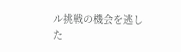ル挑戦の機会を逃した